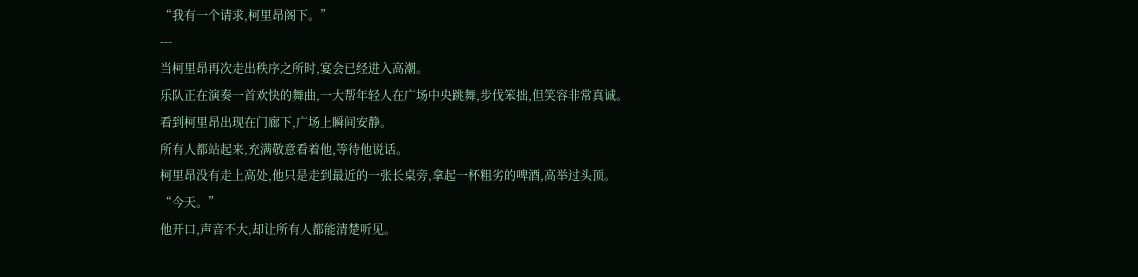“我有一个请求,柯里昂阁下。”
---
当柯里昂再次走出秩序之所时,宴会已经进入高潮。
乐队正在演奏一首欢快的舞曲,一大帮年轻人在广场中央跳舞,步伐笨拙,但笑容非常真诚。
看到柯里昂出现在门廊下,广场上瞬间安静。
所有人都站起来,充满敬意看着他,等待他说话。
柯里昂没有走上高处,他只是走到最近的一张长桌旁,拿起一杯粗劣的啤酒,高举过头顶。
“今天。”
他开口,声音不大,却让所有人都能清楚听见。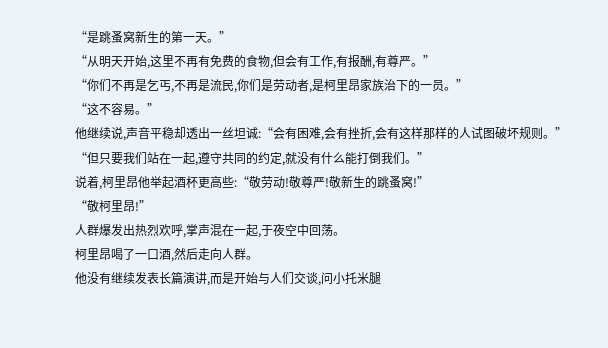“是跳蚤窝新生的第一天。”
“从明天开始,这里不再有免费的食物,但会有工作,有报酬,有尊严。”
“你们不再是乞丐,不再是流民,你们是劳动者,是柯里昂家族治下的一员。”
“这不容易。”
他继续说,声音平稳却透出一丝坦诚:“会有困难,会有挫折,会有这样那样的人试图破坏规则。”
“但只要我们站在一起,遵守共同的约定,就没有什么能打倒我们。”
说着,柯里昂他举起酒杯更高些:“敬劳动!敬尊严!敬新生的跳蚤窝!”
“敬柯里昂!”
人群爆发出热烈欢呼,掌声混在一起,于夜空中回荡。
柯里昂喝了一口酒,然后走向人群。
他没有继续发表长篇演讲,而是开始与人们交谈,问小托米腿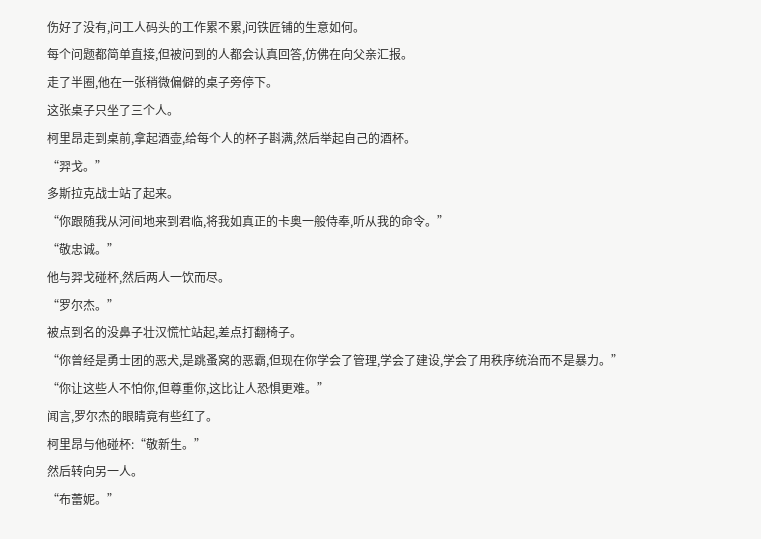伤好了没有,问工人码头的工作累不累,问铁匠铺的生意如何。
每个问题都简单直接,但被问到的人都会认真回答,仿佛在向父亲汇报。
走了半圈,他在一张稍微偏僻的桌子旁停下。
这张桌子只坐了三个人。
柯里昂走到桌前,拿起酒壶,给每个人的杯子斟满,然后举起自己的酒杯。
“羿戈。”
多斯拉克战士站了起来。
“你跟随我从河间地来到君临,将我如真正的卡奥一般侍奉,听从我的命令。”
“敬忠诚。”
他与羿戈碰杯,然后两人一饮而尽。
“罗尔杰。”
被点到名的没鼻子壮汉慌忙站起,差点打翻椅子。
“你曾经是勇士团的恶犬,是跳蚤窝的恶霸,但现在你学会了管理,学会了建设,学会了用秩序统治而不是暴力。”
“你让这些人不怕你,但尊重你,这比让人恐惧更难。”
闻言,罗尔杰的眼睛竟有些红了。
柯里昂与他碰杯:“敬新生。”
然后转向另一人。
“布蕾妮。”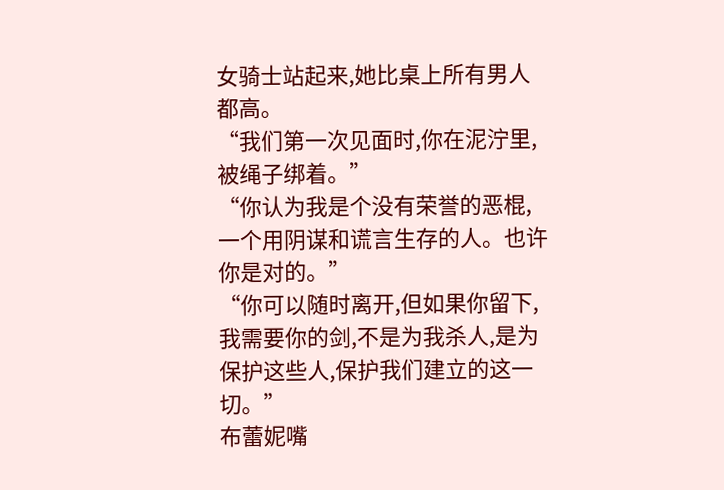女骑士站起来,她比桌上所有男人都高。
“我们第一次见面时,你在泥泞里,被绳子绑着。”
“你认为我是个没有荣誉的恶棍,一个用阴谋和谎言生存的人。也许你是对的。”
“你可以随时离开,但如果你留下,我需要你的剑,不是为我杀人,是为保护这些人,保护我们建立的这一切。”
布蕾妮嘴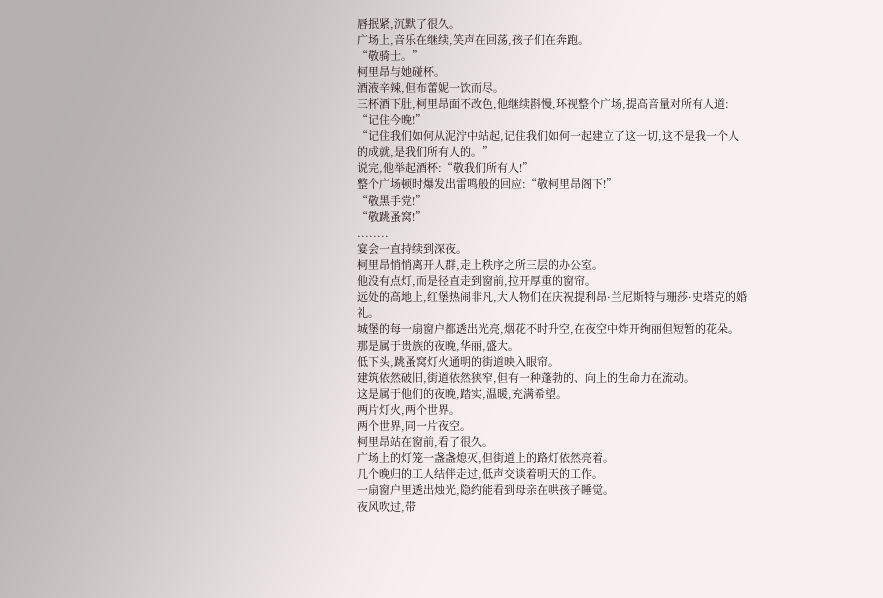唇抿紧,沉默了很久。
广场上,音乐在继续,笑声在回荡,孩子们在奔跑。
“敬骑士。”
柯里昂与她碰杯。
酒液辛辣,但布蕾妮一饮而尽。
三杯酒下肚,柯里昂面不改色,他继续斟慢,环视整个广场,提高音量对所有人道:
“记住今晚!”
“记住我们如何从泥泞中站起,记住我们如何一起建立了这一切,这不是我一个人的成就,是我们所有人的。”
说完,他举起酒杯:“敬我们所有人!”
整个广场顿时爆发出雷鸣般的回应:“敬柯里昂阁下!”
“敬黑手党!”
“敬跳蚤窝!”
........
宴会一直持续到深夜。
柯里昂悄悄离开人群,走上秩序之所三层的办公室。
他没有点灯,而是径直走到窗前,拉开厚重的窗帘。
远处的高地上,红堡热闹非凡,大人物们在庆祝提利昂·兰尼斯特与珊莎·史塔克的婚礼。
城堡的每一扇窗户都透出光亮,烟花不时升空,在夜空中炸开绚丽但短暂的花朵。
那是属于贵族的夜晚,华丽,盛大。
低下头,跳蚤窝灯火通明的街道映入眼帘。
建筑依然破旧,街道依然狭窄,但有一种蓬勃的、向上的生命力在流动。
这是属于他们的夜晚,踏实,温暖,充满希望。
两片灯火,两个世界。
两个世界,同一片夜空。
柯里昂站在窗前,看了很久。
广场上的灯笼一盏盏熄灭,但街道上的路灯依然亮着。
几个晚归的工人结伴走过,低声交谈着明天的工作。
一扇窗户里透出烛光,隐约能看到母亲在哄孩子睡觉。
夜风吹过,带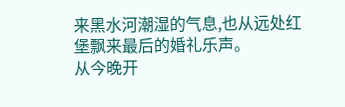来黑水河潮湿的气息,也从远处红堡飘来最后的婚礼乐声。
从今晚开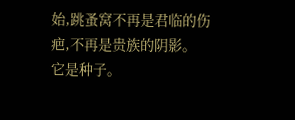始,跳蚤窝不再是君临的伤疤,不再是贵族的阴影。
它是种子。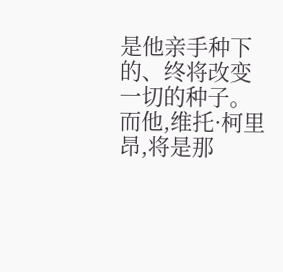是他亲手种下的、终将改变一切的种子。
而他,维托·柯里昂,将是那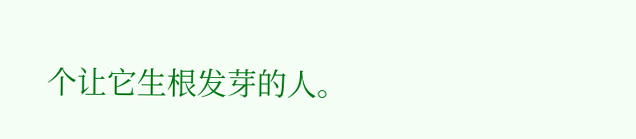个让它生根发芽的人。